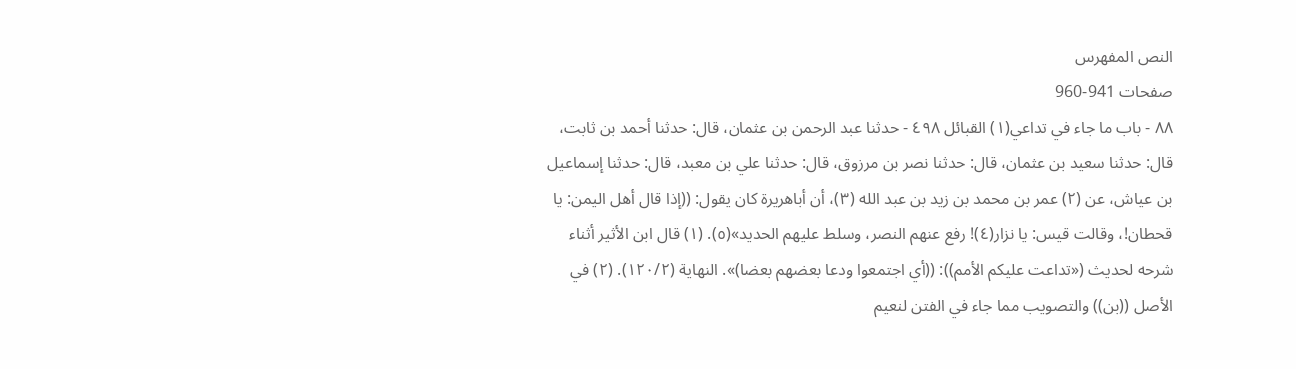النص المفهرس
صفحات 941-960
٨٨ - باب ما جاء في تداعي(١) القبائل ٤٩٨ - حدثنا عبد الرحمن بن عثمان، قال: حدثنا أحمد بن ثابت، قال: حدثنا سعيد بن عثمان، قال: حدثنا نصر بن مرزوق، قال: حدثنا علي بن معبد، قال: حدثنا إسماعيل بن عياش، عن (٢) عمر بن محمد بن زيد بن عبد الله (٣)، أن أباهريرة كان يقول: ((إذا قال أهل اليمن: يا قحطان!، وقالت قيس: يا نزار(٤)! رفع عنهم النصر، وسلط عليهم الحديد»(٥). (١) قال ابن الأثير أثناء شرحه لحديث («تداعت عليكم الأمم)): ((أي اجتمعوا ودعا بعضهم بعضا)». النهاية (١٢٠/٢). (٢) في الأصل ((بن)) والتصويب مما جاء في الفتن لنعيم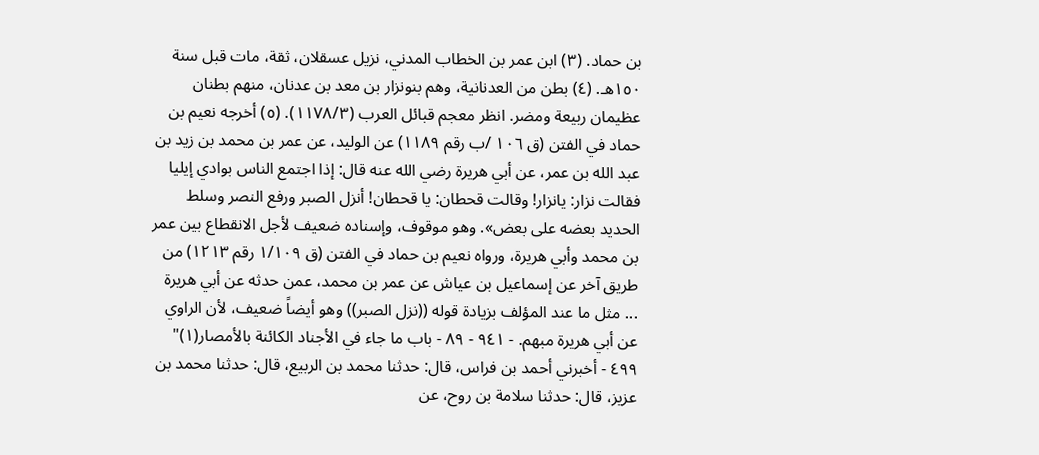بن حماد. (٣) ابن عمر بن الخطاب المدني، نزيل عسقلان، ثقة، مات قبل سنة ١٥٠هـ. (٤) بطن من العدنانية، وهم بنونزار بن معد بن عدنان، منهم بطنان عظيمان ربيعة ومضر. انظر معجم قبائل العرب (١١٧٨/٣). (٥) أخرجه نعيم بن حماد في الفتن (ق ١٠٦ /ب رقم ١١٨٩) عن الوليد، عن عمر بن محمد بن زيد بن عبد الله بن عمر، عن أبي هريرة رضي الله عنه قال: إذا اجتمع الناس بوادي إيليا فقالت نزار: يانزار! وقالت قحطان: يا قحطان! أنزل الصبر ورفع النصر وسلط الحديد بعضه على بعض». وهو موقوف، وإسناده ضعيف لأجل الانقطاع بين عمر بن محمد وأبي هريرة، ورواه نعيم بن حماد في الفتن (ق ١/١٠٩ رقم ١٢١٣) من طريق آخر عن إسماعيل بن عياش عن عمر بن محمد، عمن حدثه عن أبي هريرة ... مثل ما عند المؤلف بزيادة قوله ((نزل الصبر)) وهو أيضاً ضعيف، لأن الراوي عن أبي هريرة مبهم. - ٩٤١ - ٨٩ - باب ما جاء في الأجناد الكائنة بالأمصار(١)" ٤٩٩ - أخبرني أحمد بن فراس، قال: حدثنا محمد بن الربيع، قال: حدثنا محمد بن عزيز، قال: حدثنا سلامة بن روح، عن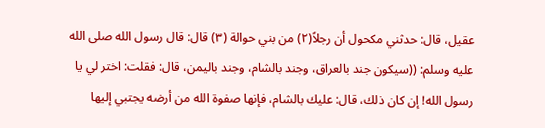عقيل، قال: حدثني مكحول أن رجلاً(٢) من بني حوالة (٣) قال: قال رسول الله صلى الله عليه وسلم: ((سيكون جند بالعراق، وجند بالشام، وجند باليمن، قال: فقلت: اختر لي يا رسول الله! إن كان ذلك، قال: عليك بالشام، فإنها صفوة الله من أرضه يجتبي إليها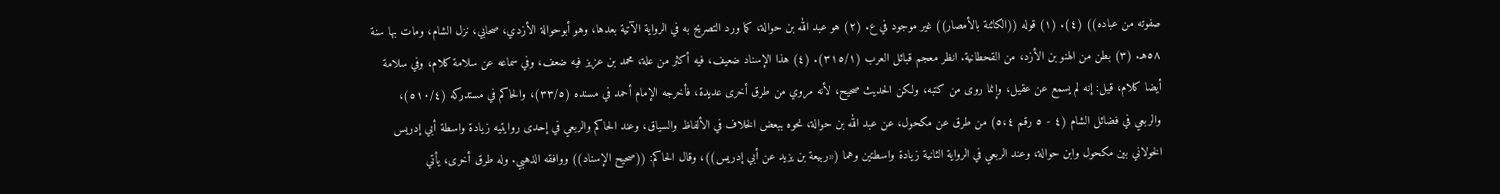صفوته من عباده)) (٤). (١) قوله ((الكائنة بالأمصار)) غير موجود في ع. (٢) هو عبد الله بن حوالة، كما ورد التصريح به في الرواية الآتية بعدها، وهو أبوحوالة الأزدي، صحابي، نزل الشام، ومات بها سنة ٥٨هـ. (٣) بطن من الهنو بن الأزد، من القحطانية. انظر معجم قبائل العرب (٣١٥/١). (٤) هذا الإسناد ضعيف، فيه أكثر من علة، محمد بن عزيز فيه ضعف، وفي سماعه عن سلامة كلام، وفي سلامة أيضا كلام، قيل: إنه لم يسمع عن عقيل، وإنما روى من كتبه، ولكن الحديث صحيح، لأنه مروي من طرق أخرى عديدة، فأخرجه الإمام أحمد في مسنده (٣٣/٥)، والحاكم في مستدركه (٥١٠/٤)، والربعي في فضائل الشام (٤ - ٥ رقم ٥،٤) من طرق عن مكحول، عن عبد الله بن حوالة، نحوه ببعض الخلاف في الألفاظ والسياق، وعند الحاكم والربعي في إحدى روايتيه زيادة واسطة أبي إدريس الخولاني بين مكحول وابن حوالة، وعند الربعي في الرواية الثانية زيادة واسطتين وهما («ربيعة بن يزيد عن أبي إدريس))، وقال الحاكم: ((صحيح الإسناد)) ووافقه الذهبي. وله طرق أخرى، يأتي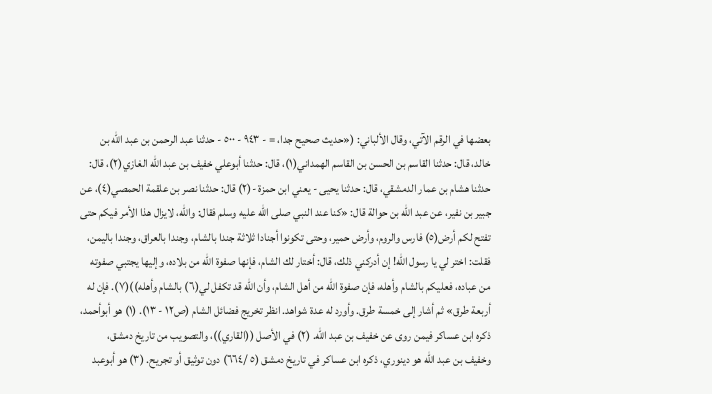بعضها في الرقم الآتي، وقال الألباني: («حديث صحيح جدا، = - ٩٤٣ - ٥٠٠ - حدثنا عبد الرحمن بن عبد الله بن خالد، قال: حدثنا القاسم بن الحسن بن القاسم الهمداني(١)، قال: حدثنا أبوعلي خفيف بن عبد الله الغازي(٢)، قال: حدثنا هشام بن عمار الدمشقي، قال: حدثنا يحيى - يعني ابن حمزة -(٢) قال: حدثنا نصر بن علقمة الحمصي(٤)، عن جبير بن نفير، عن عبد الله بن حوالة قال: «كنا عند النبي صلى الله عليه وسلم فقال: والله، لايزال هذا الأمر فيكم حتى تفتح لكم أرض(٥) فارس والروم، وأرض حمير، وحتى تكونوا أجنادا ثلاثة جندا بالشام، وجندا بالعراق، وجندا باليمن، فقلت: اختر لي يا رسول الله! إن أدركني ذلك، قال: أختار لك الشام، فإنها صفوة الله من بلاده، وإليها يجتبي صفوته من عباده، فعليكم بالشام وأهله، فإن صفوة الله من أهل الشام، وأن الله قد تكفل لي(٦) بالشام وأهله))(٧). فإن له أربعة طرق» ثم أشار إلى خمسة طرق. وأورد له عدة شواهد. انظر تخريج فضائل الشام (ص١٢ - ١٣). (١) هو أبوأحمد، ذكره ابن عساكر فيمن روى عن خفيف بن عبد الله. (٢) في الأصل ((القاري))، والتصويب من تاريخ دمشق، وخفيف بن عبد الله هو دينوري، ذكره ابن عساكر في تاريخ دمشق (٥ /٦٦٤) دون توثيق أو تجريح. (٣) هو أبوعبد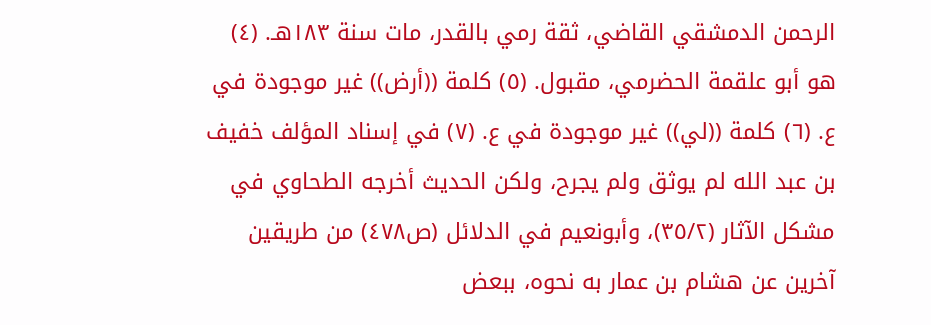الرحمن الدمشقي القاضي، ثقة رمي بالقدر، مات سنة ١٨٣هـ. (٤) هو أبو علقمة الحضرمي، مقبول. (٥) كلمة ((أرض)) غير موجودة في ع. (٦) كلمة ((لي)) غير موجودة في ع. (٧) في إسناد المؤلف خفيف بن عبد الله لم يوثق ولم يجرح، ولكن الحديث أخرجه الطحاوي في مشكل الآثار (٣٥/٢)، وأبونعيم في الدلائل (ص٤٧٨) من طريقين آخرين عن هشام بن عمار به نحوه، ببعض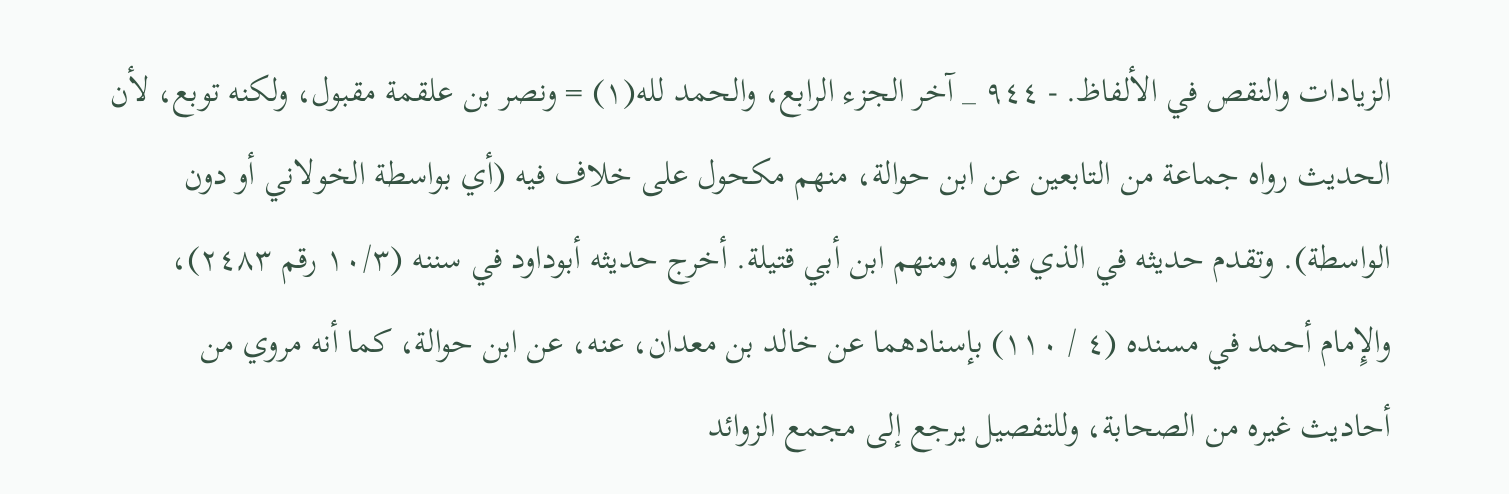الزيادات والنقص في الألفاظ. - ٩٤٤ _ آخر الجزء الرابع، والحمد لله(١) = ونصر بن علقمة مقبول، ولكنه توبع، لأن الحديث رواه جماعة من التابعين عن ابن حوالة، منهم مكحول على خلاف فيه (أي بواسطة الخولاني أو دون الواسطة). وتقدم حديثه في الذي قبله، ومنهم ابن أبي قتيلة. أخرج حديثه أبوداود في سننه (١٠/٣ رقم ٢٤٨٣)، والإِمام أحمد في مسنده (٤ / ١١٠) بإسنادهما عن خالد بن معدان، عنه، عن ابن حوالة، كما أنه مروي من أحاديث غيره من الصحابة، وللتفصيل يرجع إلى مجمع الزوائد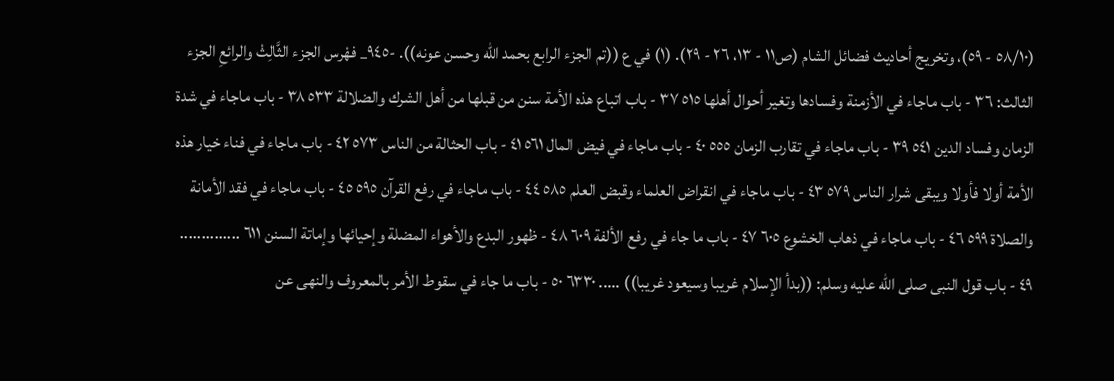(٥٨/١٠ - ٥٩)، وتخريج أحاديث فضائل الشام (ص١١ - ١٣، ٢٦ - ٢٩). (١) في ع ((تم الجزء الرابع بحمد الله وحسن عونه)). -٩٤٥_ فهْرس الجزء الثَّالِثْ والرائعِ الجزء الثالث: ٣٦ - باب ماجاء في الأزمنة وفسادها وتغير أحوال أهلها ٥١٥ ٣٧ - باب اتباع هذه الأمة سنن من قبلها من أهل الشرك والضلالة ٥٣٣ ٣٨ - باب ماجاء في شدة الزمان وفساد الدين ٥٤١ ٣٩ - باب ماجاء في تقارب الزمان ٥٥٥ ٤٠ - باب ماجاء في فيض المال ٥٦١ ٤١ - باب الحثالة من الناس ٥٧٣ ٤٢ - باب ماجاء في فناء خيار هذه الأمة أولا فأولا ويبقى شرار الناس ٥٧٩ ٤٣ - باب ماجاء في انقراض العلماء وقبض العلم ٥٨٥ ٤٤ - باب ماجاء في رفع القرآن ٥٩٥ ٤٥ - باب ماجاء في فقد الأمانة والصلاة ٥٩٩ ٤٦ - باب ماجاء في ذهاب الخشوع ٦٠٥ ٤٧ - باب ما جاء في رفع الألفة ٦٠٩ ٤٨ - ظهور البدع والأهواء المضلة وإحيائها وإماتة السنن ٦١١ .............. ٤٩ - باب قول النبى صلى الله عليه وسلم: ((بدأ الإسلام غريبا وسيعود غريبا)) ..... ٦٣٣٠ ٥٠ - باب ما جاء في سقوط الأمر بالمعروف والنهى عن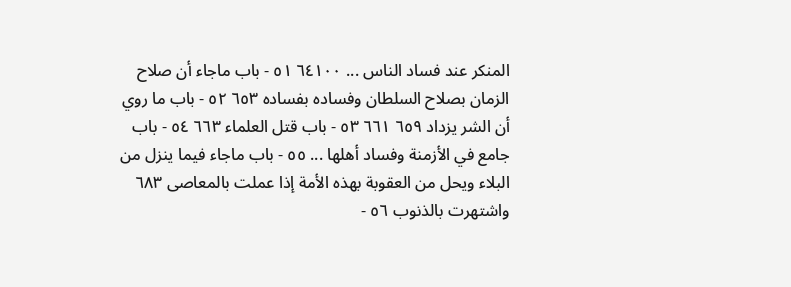المنكر عند فساد الناس ... ٦٤١٠٠ ٥١ - باب ماجاء أن صلاح الزمان بصلاح السلطان وفساده بفساده ٦٥٣ ٥٢ - باب ما روي أن الشر يزداد ٦٥٩ ٦٦١ ٥٣ - باب قتل العلماء ٦٦٣ ٥٤ - باب جامع في الأزمنة وفساد أهلها ... ٥٥ - باب ماجاء فيما ينزل من البلاء ويحل من العقوبة بهذه الأمة إذا عملت بالمعاصى ٦٨٣ واشتهرت بالذنوب ٥٦ -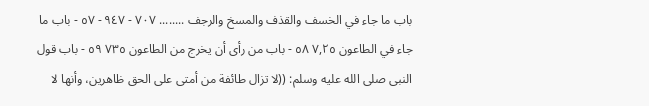باب ما جاء في الخسف والقذف والمسخ والرجف ........ ٧٠٧ - ٩٤٧ - ٥٧ - باب ما جاء في الطاعون ٧,٢٥ ٥٨ - باب من رأى أن يخرج من الطاعون ٧٣٥ ٥٩ - باب قول النبى صلى الله عليه وسلم: ((لا تزال طائفة من أمتى على الحق ظاهرين، وأنها لا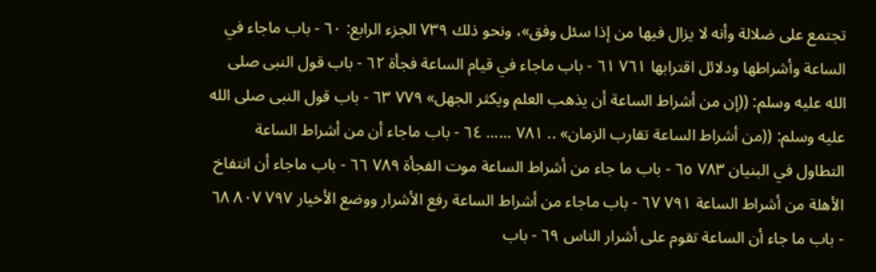تجتمع على ضلالة وأنه لا يزال فيها من إذا سئل وفق»، ونحو ذلك ٧٣٩ الجزء الرابع: ٦٠ - باب ماجاء في الساعة وأشراطها ودلائل اقترابها ٧٦١ ٦١ - باب ماجاء في قيام الساعة فجأة ٦٢ - باب قول النبى صلى الله عليه وسلم: ((إن من أشراط الساعة أن يذهب العلم ويكثر الجهل» ٧٧٩ ٦٣ - باب قول النبى صلى الله عليه وسلم: ((من أشراط الساعة تقارب الزمان» .. ٧٨١ ...... ٦٤ - باب ماجاء أن من أشراط الساعة التطاول في البنيان ٧٨٣ ٦٥ - باب ما جاء من أشراط الساعة موت الفجأة ٧٨٩ ٦٦ - باب ماجاء أن انتفاخ الأهلة من أشراط الساعة ٧٩١ ٦٧ - باب ماجاء من أشراط الساعة رفع الأشرار ووضع الأخيار ٧٩٧ ٨٠٧ ٦٨ - باب ما جاء أن الساعة تقوم على أشرار الناس ٦٩ - باب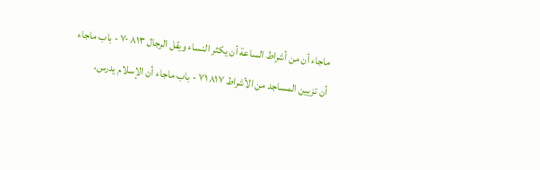ماجاء أن من أشراط الساعة أن يكثر النساء ويقل الرجال ٨١٣ ٧٠ - باب ماجاء أن تزيين المساجد من الأشراط ٨١٧ ٧١ - باب ماجاء أن الإسلام يدرس،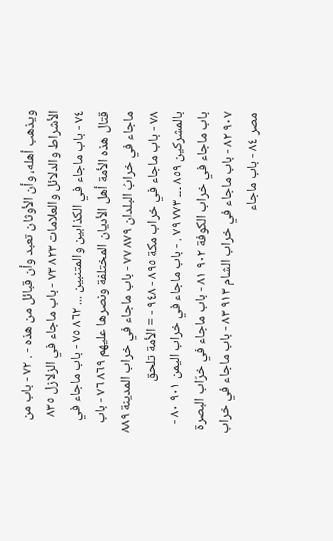ويذهب أهله، وأن الأوثان تعبد وأن قبائل من هذه - . ٧٢ - باب من الأشراط والدلائل والعلامات ٨٢٣ ٧٣ - باب ماجاء في الزلازل ٨٣٥ ٧٤ - باب ماجاء في الكذابين والمتنبين ... ٨٦٢ ٧٥ - باب ماجاء في قتال هذه الأمة أهل الأديان المختلفة ونصرها عليهم ٨٦٩ ٧٦ - باب ماجاء في خرابُ البلدان ٨٧٩ ٧٧ - باب ماجاء في خراب المدينة ٨٨٩ ٧٨ - باب ماجاء في خراب مكة ٨٩٥ - ٩٤٨ - = الأمة تلحق بالمشركين ٨٥٩ ۔۔۔ ٧٧٣ ٧٩ . - باب ماجاء في خراب اليمن ٩٠١ ٨٠ - باب ماجاء في خراب الكوفة ٩٠٢ ٨١ - باب ماجاء في خرّاب البصرة ٩٠٧ ٨٢ - باب ماجاء في خراب الشام ٩١٣ ٨٣ - باب ماجاء في خراب مصر ٨٤ - باب ماجاء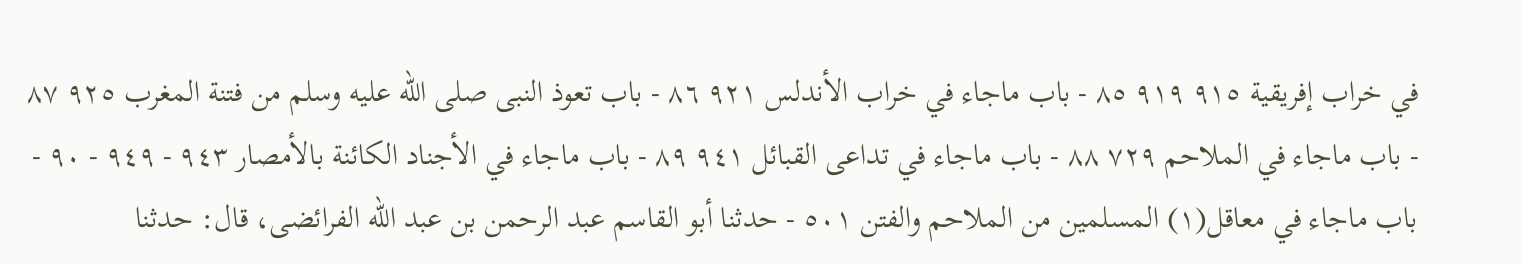في خراب إفريقية ٩١٥ ٩١٩ ٨٥ - باب ماجاء في خراب الأندلس ٩٢١ ٨٦ - باب تعوذ النبى صلى الله عليه وسلم من فتنة المغرب ٩٢٥ ٨٧ - باب ماجاء في الملاحم ٧٢٩ ٨٨ - باب ماجاء في تداعى القبائل ٩٤١ ٨٩ - باب ماجاء في الأجناد الكائنة بالأمصار ٩٤٣ - ٩٤٩ - ٩٠ - باب ماجاء في معاقل(١) المسلمين من الملاحم والفتن ٥٠١ - حدثنا أبو القاسم عبد الرحمن بن عبد الله الفرائضى، قال: حدثنا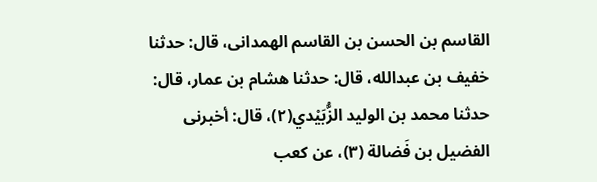القاسم بن الحسن بن القاسم الهمدانى، قال: حدثنا خفيف بن عبدالله، قال: حدثنا هشام بن عمار، قال: حدثنا محمد بن الوليد الزُّبَيْدي(٢)، قال: أخبرنى الفضيل بن فَضالة (٣)، عن كعب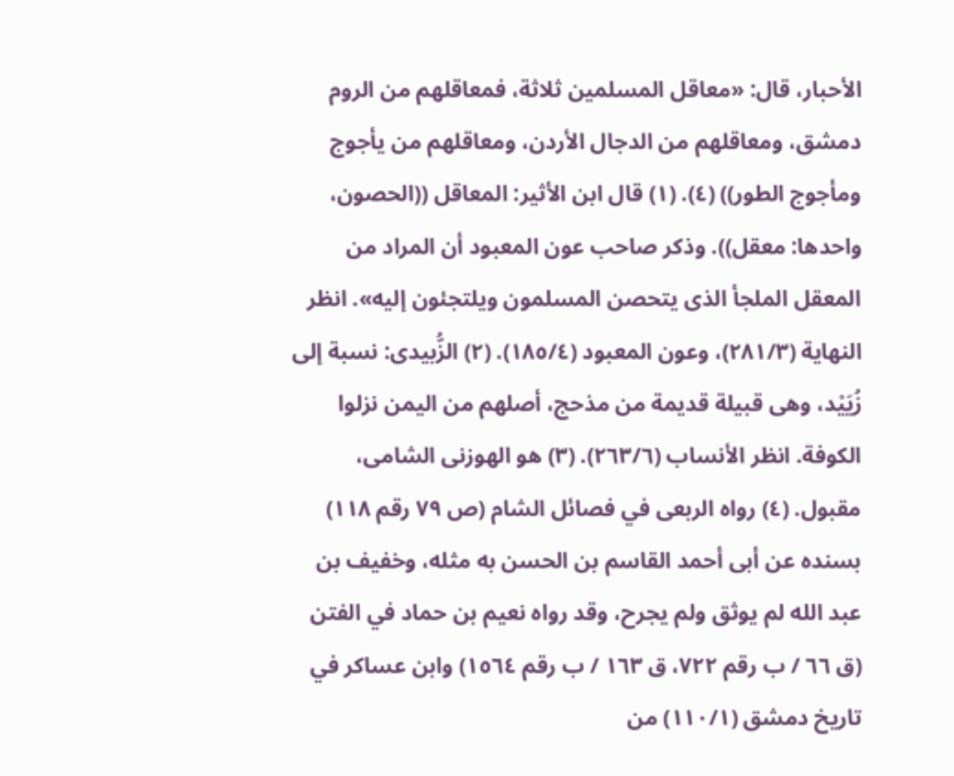الأحبار، قال: «معاقل المسلمين ثلاثة، فمعاقلهم من الروم دمشق، ومعاقلهم من الدجال الأردن، ومعاقلهم من يأجوج ومأجوج الطور)) (٤). (١) قال ابن الأثير: المعاقل ((الحصون، واحدها: معقل)). وذكر صاحب عون المعبود أن المراد من المعقل الملجأ الذى يتحصن المسلمون ویلتجئون إلیه». انظر النهاية (٢٨١/٣)، وعون المعبود (١٨٥/٤). (٢) الزُّبيدى: نسبة إلى زُيَيْد، وهى قبيلة قديمة من مذحج، أصلهم من اليمن نزلوا الكوفة. انظر الأنساب (٢٦٣/٦). (٣) هو الهوزنى الشامى، مقبول. (٤) رواه الربعى في فصائل الشام (ص ٧٩ رقم ١١٨) بسنده عن أبى أحمد القاسم بن الحسن به مثله، وخفيف بن عبد الله لم يوثق ولم يجرح، وقد رواه نعيم بن حماد في الفتن (ق ٦٦ / ب رقم ٧٢٢، ق ١٦٣ / ب رقم ١٥٦٤) وابن عساكر في تاريخ دمشق (١١٠/١) من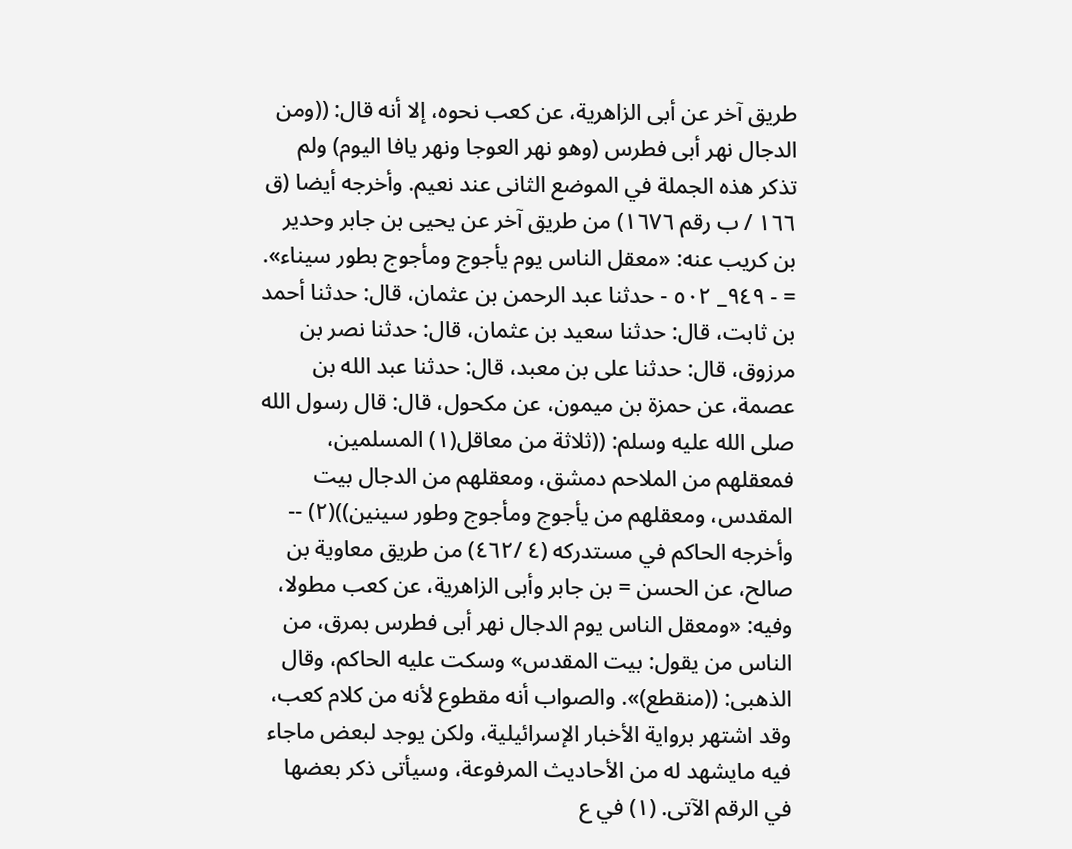طريق آخر عن أبى الزاهرية، عن كعب نحوه، إلا أنه قال: ((ومن الدجال نهر أبى فطرس (وهو نهر العوجا ونهر يافا اليوم) ولم تذكر هذه الجملة في الموضع الثانى عند نعيم. وأخرجه أيضا (ق ١٦٦ / ب رقم ١٦٧٦) من طريق آخر عن يحيى بن جابر وحدير بن كريب عنه: «معقل الناس يوم يأجوج ومأجوج بطور سيناء». = - ٩٤٩_ ٥٠٢ - حدثنا عبد الرحمن بن عثمان، قال: حدثنا أحمد بن ثابت، قال: حدثنا سعيد بن عثمان، قال: حدثنا نصر بن مرزوق، قال: حدثنا على بن معبد، قال: حدثنا عبد الله بن عصمة، عن حمزة بن ميمون، عن مكحول، قال: قال رسول الله صلى الله عليه وسلم: ((ثلاثة من معاقل(١) المسلمين، فمعقلهم من الملاحم دمشق، ومعقلهم من الدجال بيت المقدس، ومعقلهم من يأجوج ومأجوج وطور سينين))(٢) -- وأخرجه الحاكم في مستدركه (٤ /٤٦٢) من طريق معاوية بن صالح، عن الحسن = بن جابر وأبى الزاهرية، عن كعب مطولا، وفيه: «ومعقل الناس يوم الدجال نهر أبى فطرس بمرق، من الناس من يقول: بيت المقدس» وسكت عليه الحاكم، وقال الذهبى: ((منقطع)». والصواب أنه مقطوع لأنه من كلام كعب، وقد اشتهر برواية الأخبار الإسرائيلية، ولكن يوجد لبعض ماجاء فيه مايشهد له من الأحاديث المرفوعة، وسيأتى ذكر بعضها في الرقم الآتى. (١) في ع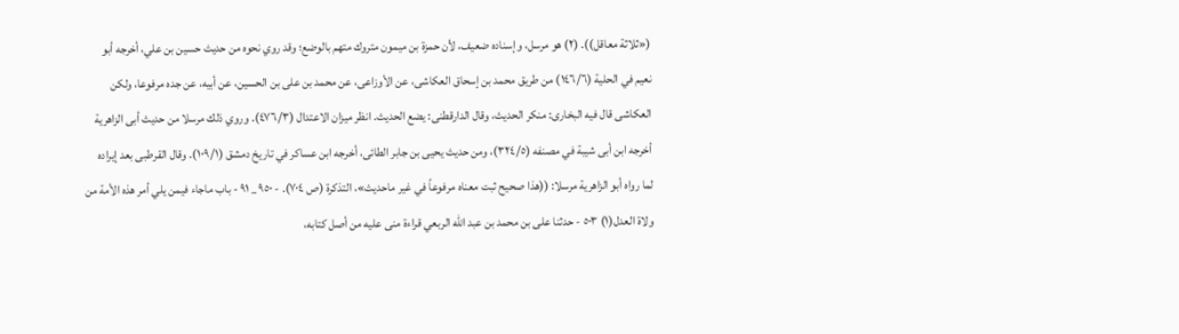(«ثلاثة معاقل)). (٢) هو مرسل، وإسناده ضعيف، لأن حمزة بن ميمون متروك متهم بالوضع؛ وقد روي نحوه من حديث حسين بن علي، أخرجه أبو نعيم في الحلية (١٤٦/٦) من طريق محمد بن إسحاق العكاشى، عن الأوزاعى، عن محمد بن على بن الحسين، عن أبيه، عن جده مرفوعا، ولكن العكاشى قال فيه البخارى: منكر الحديث، وقال الدارقطنى: يضع الحديث. انظر ميزان الاعتدال (٤٧٦/٣). وروي ذلك مرسلا من حديث أبى الزاهرية أخرجه ابن أبى شيبة في مصنفه (٣٢٤/٥)، ومن حديث يحيى بن جابر الطائى، أخرجه ابن عساكر في تاريخ دمشق (١٠٩/١). وقال القرطبى بعد إيراده لما رواه أبو الزاهرية مرسلا: ((هذا صحيح ثبت معناه مرفوعاً في غير ماحديث»، التذكرة (ص ٧٠٤). - ٩٥٠ _ ٩١ - باب ماجاء فيمن يلي أمر هذه الأمة من ولاة العدل(١) ٥٠٣ - حدثنا على بن محمد بن عبد الله الربعي قراءة منى عليه من أصل كتابه،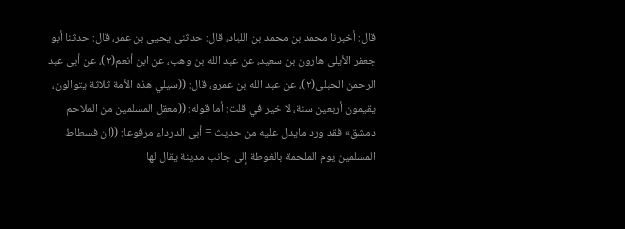قال: أخبرنا محمد بن محمد بن اللباد، قال: حدثنى يحيى بن عمر، قال: حدثنا أبو جعفر الأيلى هارون بن سعيد، عن عبد الله بن وهب، عن ابن أنعم(٢)، عن أبى عبد الرحمن الحبلى(٢)، عن عبد الله بن عمرو، قال: ((سيلي هذه الأمة ثلاثة يتوالون، يقيمون أربعين سنة، لا خير في قلت: أما قوله: ((معقل المسلمين من الملاحم دمشق» فقد ورد مايدل عليه من حديث = أبى الدرداء مرفوعا: ((ان فسطاط المسلمين يوم الملحمة بالغوطة إلى جانب مدينة يقال لها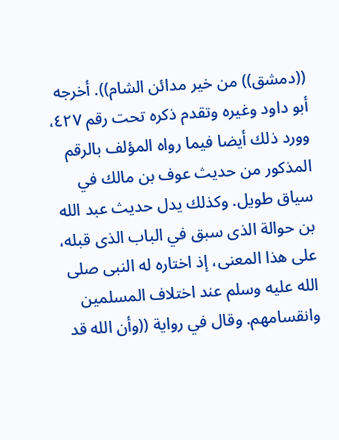((دمشق)) من خير مدائن الشام)). أخرجه أبو داود وغيره وتقدم ذكره تحت رقم ٤٢٧، وورد ذلك أيضا فيما رواه المؤلف بالرقم المذكور من حديث عوف بن مالك في سياق طويل. وكذلك يدل حديث عبد الله بن حوالة الذى سبق في الباب الذى قبله، على هذا المعنى، إذ اختاره له النبى صلى الله عليه وسلم عند اختلاف المسلمين وانقسامهم. وقال في رواية ((وأن الله قد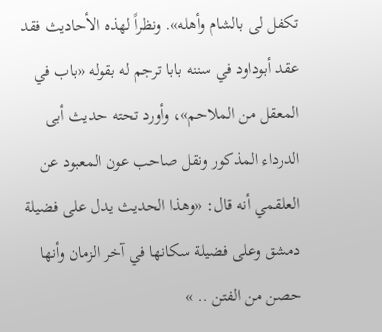تكفل لى بالشام وأهله». ونظراً لهذه الأحاديث فقد عقد أبوداود في سننه بابا ترجم له بقوله «باب في المعقل من الملاحم»، وأورد تحته حديث أبى الدرداء المذكور ونقل صاحب عون المعبود عن العلقمي أنه قال: «وهذا الحديث يدل على فضيلة دمشق وعلى فضيلة سكانها في آخر الزمان وأنها حصن من الفتن .. »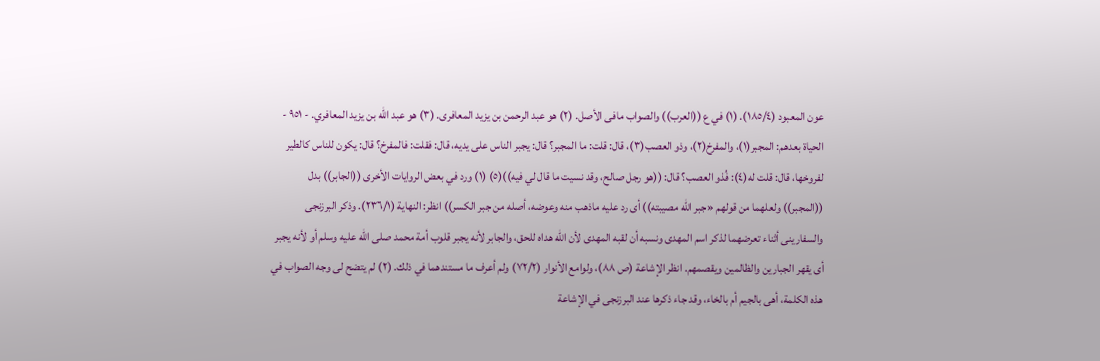عون المعبود (١٨٥/٤). (١) في ع ((العرب)) والصواب مافى الأصل. (٢) هو عبد الرحمن بن يزيد المعافرى. (٣) هو عبد الله بن يزيد المعافري. - ٩٥١ - الحياة بعدهم: المجبر(١)، والمفرخ(٢)، وذو العصب(٣)، قال: قلت: ما المجبر؟ قال: يجبر الناس على يديه، قال: فقلت: فالمفرخ؟ قال: يكون للناس كالطير لفروخها، قال: قلت له(٤): فُذو العصب؟ قال: ((هو رجل صالح، وقد نسيت ما قال لي فيه))(٥) (١) ورد في بعض الروايات الأخرى ((الجابر)) بدل ((المجبر)) ولعلهما من قولهم «جبر الله مصيبته)) أى رد عليه ماذهب منه وعوضه، أصله من جبر الكسر)) انظر: النهاية (٢٣٦/١). وذكر البرزنجى والسفارينى أثناء تعرضهما لذكر اسم المهدى ونسبه أن لقبه المهدى لأن الله هداه للحق، والجابر لأنه يجبر قلوب أمة محمد صلى الله عليه وسلم أو لأنه يجبر أى يقهر الجبارين والظالمين ويقصمهم. انظر الإشاعة (ص ٨٨)، ولوامع الأنوار (٧٢/٢) ولم أعرف ما مستندهما في ذلك. (٢) لم يتضح لى وجه الصواب في هذه الكلمة، أهى بالجيم أم بالخاء، وقد جاء ذكرها عند البرزنجى في الإشاعة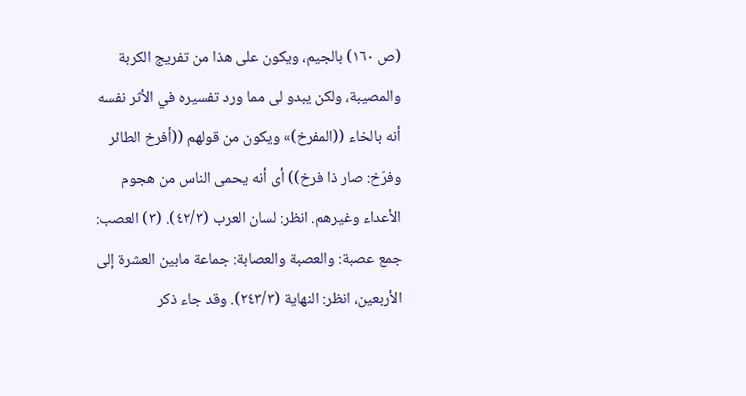(ص ١٦٠) بالجيم، ويكون على هذا من تفريج الكربة والمصيبة، ولكن يبدو لى مما ورد تفسيره في الأثر نفسه أنه بالخاء ((المفرخ)» ويكون من قولهم ((أفرخ الطائر وفرّخ: صار ذا فرخ)) أى أنه يحمى الناس من هجوم الأعداء وغيرهم. انظر: لسان العرب (٤٢/٣). (٣) العصب: جمع عصبة: والعصبة والعصابة: جماعة مابين العشرة إلى الأربعين، انظر: النهاية (٢٤٣/٣). وقد جاء ذكر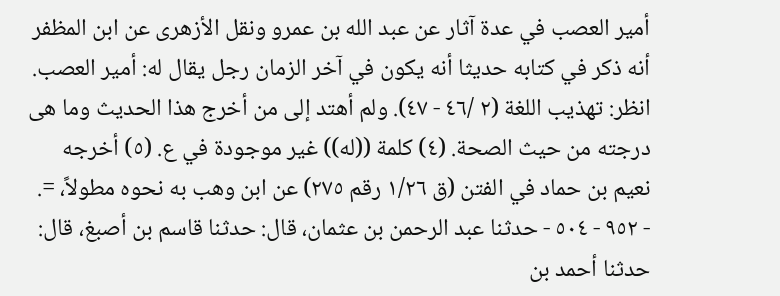أمير العصب في عدة آثار عن عبد الله بن عمرو ونقل الأزهرى عن ابن المظفر أنه ذكر في كتابه حديثا أنه يكون في آخر الزمان رجل يقال له: أمير العصب. انظر: تهذيب اللغة (٢ /٤٦ - ٤٧). ولم أهتد إلى من أخرج هذا الحديث وما هى درجته من حيث الصحة. (٤) كلمة ((له)) غير موجودة في ع. (٥) أخرجه نعيم بن حماد في الفتن (ق ١/٢٦ رقم ٢٧٥) عن ابن وهب به نحوه مطولاً، =. - ٩٥٢ - ٥٠٤ - حدثنا عبد الرحمن بن عثمان، قال: حدثنا قاسم بن أصبغ، قال: حدثنا أحمد بن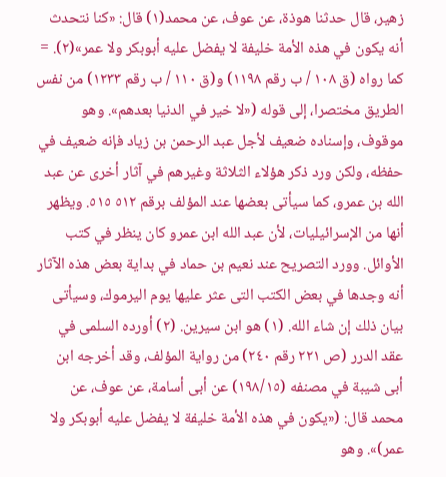زهير، قال حدثنا هوذة، عن عوف، عن محمد(١) قال: «كنا نتحدث أنه يكون في هذه الأمة خليفة لا يفضل عليه أبوبكر ولا عمر»(٢). = كما رواه (ق ١٠٨ / ب رقم ١١٩٨) و(ق ١١٠ / ب رقم ١٢٣٣) من نفس الطريق مختصرا، إلى قوله («لا خير في الدنيا بعدهم». وهو موقوف، وإسناده ضعيف لأجل عبد الرحمن بن زياد فإنه ضعيف في حفظه، ولكن ورد ذكر هؤلاء الثلاثة وغيرهم في آثار أخرى عن عبد الله بن عمرو، كما سيأتى بعضها عند المؤلف برقم ٥١٢ ٥١٥. ويظهر أنها من الإسرائيليات، لأن عبد الله ابن عمرو كان ينظر في كتب الأوائل. وورد التصريح عند نعيم بن حماد في بداية بعض هذه الآثار أنه وجدها في بعض الكتب التى عثر عليها يوم اليرموك، وسيأتى بيان ذلك إن شاء الله. (١) هو ابن سيرين. (٢) أورده السلمى في عقد الدرر (ص ٢٢١ رقم ٢٤٠) من رواية المؤلف، وقد أخرجه ابن أبى شيبة في مصنفه (١٩٨/١٥) عن أبى أسامة، عن عوف، عن محمد قال: («يكون في هذه الأمة خليفة لا يفضل عليه أبوبكر ولا عمر)». وهو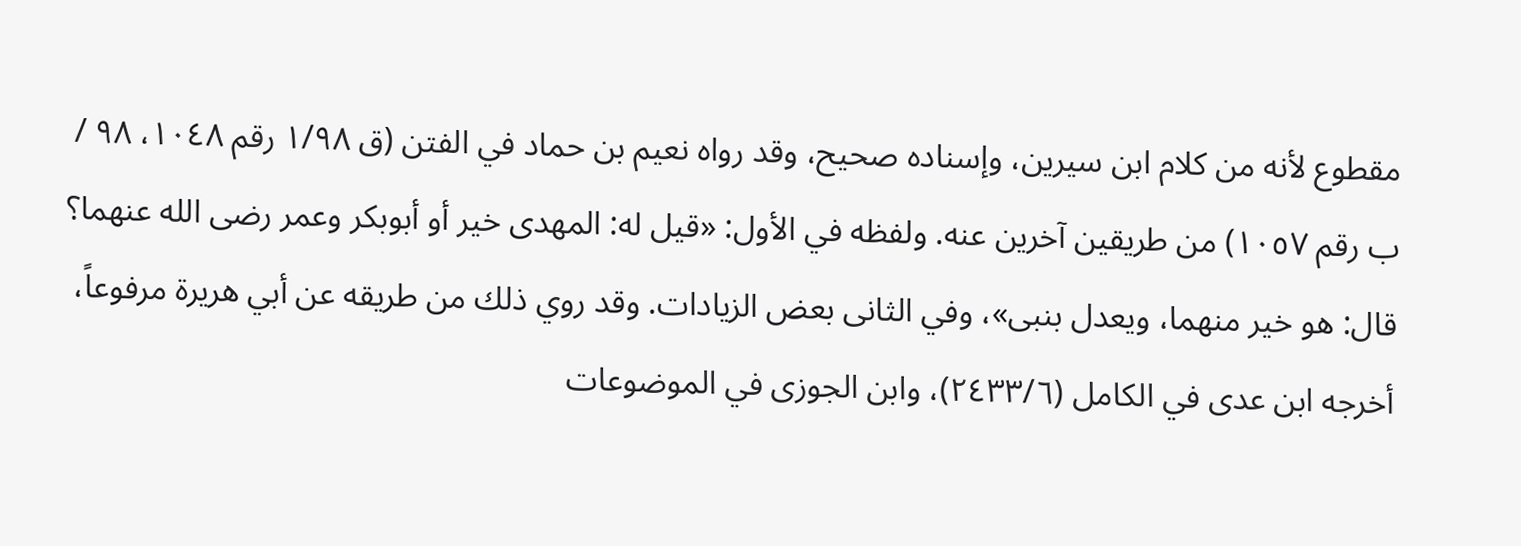مقطوع لأنه من كلام ابن سيرين، وإسناده صحيح، وقد رواه نعيم بن حماد في الفتن (ق ١/٩٨ رقم ١٠٤٨، ٩٨ / ب رقم ١٠٥٧) من طريقين آخرين عنه. ولفظه في الأول: «قيل له: المهدى خير أو أبوبكر وعمر رضى الله عنهما؟ قال: هو خير منهما، ويعدل بنبى»، وفي الثانى بعض الزيادات. وقد روي ذلك من طريقه عن أبي هريرة مرفوعاً، أخرجه ابن عدى في الكامل (٢٤٣٣/٦)، وابن الجوزى في الموضوعات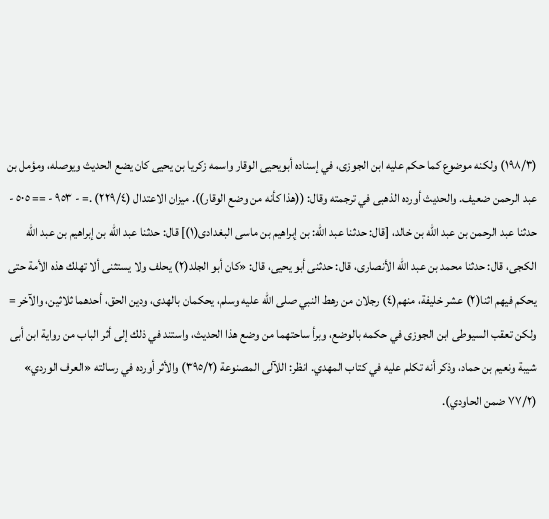(١٩٨/٣) ولكنه موضوع كما حكم عليه ابن الجوزى، في إسناده أبويحيى الوقار واسمه زكريا بن يحيى كان يضع الحديث ويوصله، ومؤمل بن عبد الرحمن ضعيف. والحديث أورده الذهبى في ترجمته وقال: ((هذا كأنه من وضع الوقار)). ميزان الاعتدال (٢٢٩/٤) .= - ٩٥٣ - == ٥٠٥ - حدثنا عبد الرحمن بن عبد الله بن خالد، [قال: حدثنا عبد الله: بن إبراهيم بن ماسى البغدادى(١)] قال: حدثنا عبد الله بن إبراهيم بن عبد الله الكجى، قال: حدثنا محمد بن عبد الله الأنصارى، قال: حدثنى أبو يحيى، قال: «كان أبو الجلد(٢) يحلف ولا يستثنى ألا تهلك هذه الأمة حتى يحكم فيهم اثنا(٢) عشر خليفة، منهم(٤) رجلان من رهط النبي صلى الله عليه وسلم، يحكمان بالهدى، ودين الحق، أحدهما ثلاثين، والآخر = ولكن تعقب السيوطى ابن الجوزى في حكمه بالوضع، وبرأ ساحتهما من وضع هذا الحديث، واستند في ذلك إلى أثر الباب من رواية ابن أبى شيبة ونعيم بن حماد، وذكر أنه تكلم عليه في كتاب المهدي. انظر: اللآلى المصنوعة (٣٩٥/٢) والأثر أورده في رسالته «العرف الوردي» (٧٧/٢ ضمن الحاودي).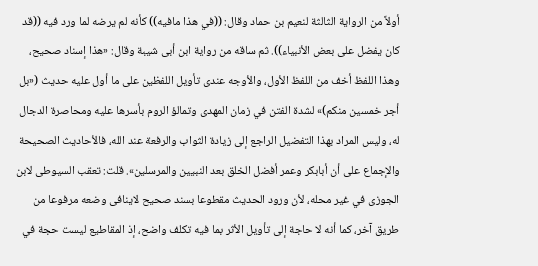أولاً من الرواية الثالثة لنعيم بن حماد وقال: ((في هذا مافيه)) كأنه لم يرضه لما ورد فيه ((قد كان يفضل على بعض الأنبياء)). ثم ساقه من رواية ابن أبى شيبة وقال: «هذا إسناد صحيح، وهذا اللفظ أخف من اللفظ الأول، والأوجه عندى تأويل اللفظين على ما أول عليه حديث («بل أجر خمسين منكم)» لشدة الفتن في زمان المهدى وتمالؤ الروم بأسرها عليه ومحاصرة الدجال له، وليس المراد بهذا التفضيل الراجع إلى زيادة الثواب والرفعة عند الله، فالأحاديث الصحيحة والإجماع على أن أبابكر وعمر أفضل الخلق بعد النبيين والمرسلين». قلت: تعقب السيوطى لابن الجوزى في غير محله، لأن ورود الحديث مقطوعا بسند صحيح لاينافى وضعه مرفوعا من طريق آخر، كما أنه لا حاجة إلى تأويل الأثر بما فيه تكلف واضح، إذ المقاطيع ليست حجة في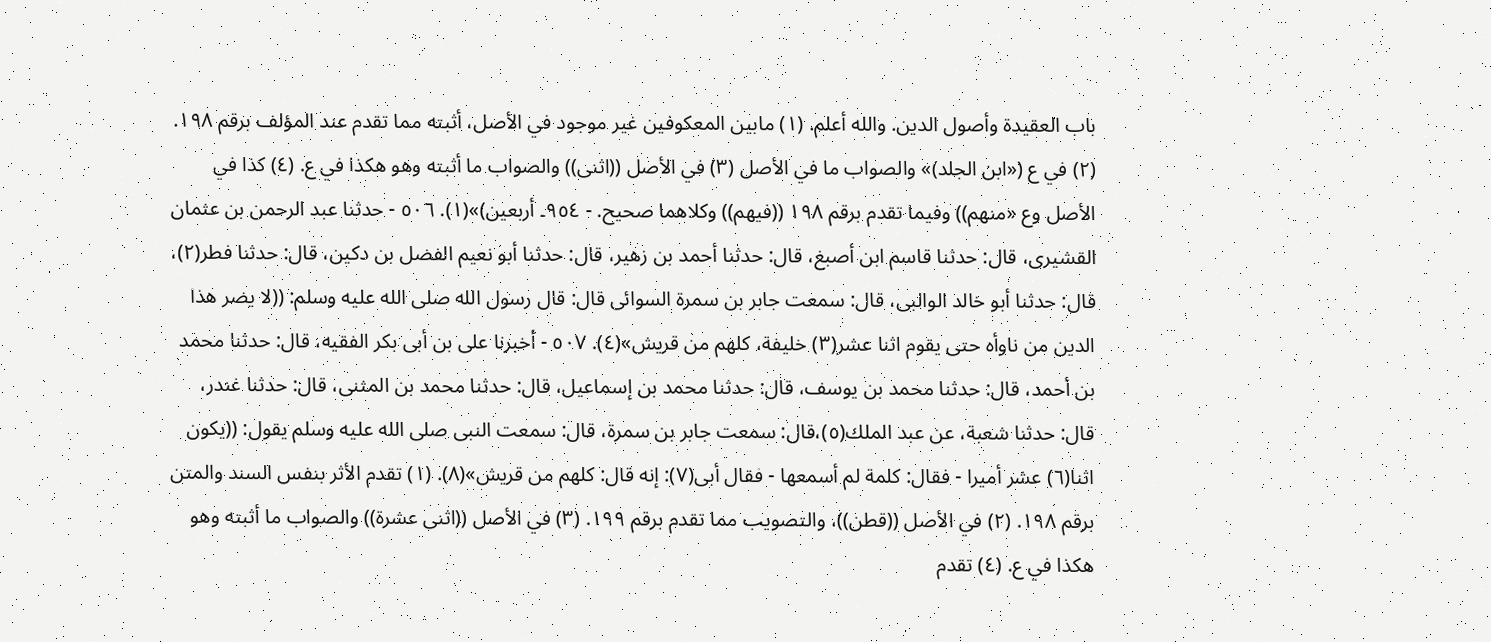باب العقيدة وأصول الدين. والله أعلم. (١) مابين المعكوفين غير موجود في الأصل، أثبته مما تقدم عند المؤلف برقم ١٩٨. (٢) في ع («ابن الجلد)» والصواب ما في الأصل (٣) في الأصل ((اثنى)) والصواب ما أثبته وهو هكذا في ع. (٤) كذا في الأصل وع «منهم)) وفيما تقدم برقم ١٩٨ ((فيهم)) وكلاهما صحيح. - ٩٥٤۔ أربعین)»(١). ٥٠٦ - حدثنا عبد الرحمن بن عثمان القشيرى، قال: حدثنا قاسم ابن أصبغ، قال: حدثنا أحمد بن زهير، قال: حدثنا أبو نعيم الفضل بن دكين، قال: حدثنا فطر(٢)، قال: حدثنا أبو خالد الوالبى، قال: سمعت جابر بن سمرة السوائى قال: قال رسول الله صلى الله عليه وسلم: ((لا يضر هذا الدين من ناوأه حتى يقوم اثنا عشر(٣) خليفة، كلهم من قريش»(٤). ٥٠٧ - أخبرنا على بن أبى بكر الفقيه، قال: حدثنا محمد بن أحمد، قال: حدثنا محمد بن يوسف، قال: حدثنا محمد بن إسماعيل، قال: حدثنا محمد بن المثنى، قال: حدثنا غندر، قال: حدثنا شعبة، عن عبد الملك(٥)،قال: سمعت جابر بن سمرة، قال: سمعت النبى صلى الله عليه وسلم يقول: ((يكون اثنا(٦) عشر أميرا - فقال: كلمة لم أسمعها - فقال أبى(٧): إنه قال: كلهم من قريش»(٨). (١) تقدم الأثر بنفس السند والمتن برقم ١٩٨. (٢) في الأصل ((قطن))، والتصويب مما تقدم برقم ١٩٩. (٣) في الأصل ((اثنى عشرة)) والصواب ما أثبته وهو هكذا في ع. (٤) تقدم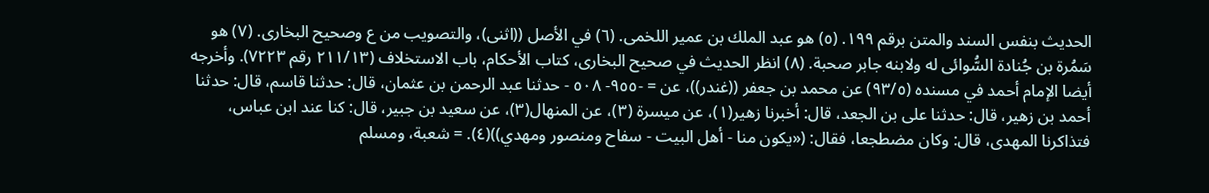الحديث بنفس السند والمتن برقم ١٩٩. (٥) هو عبد الملك بن عمير اللخمى. (٦) في الأصل ((اثنى)، والتصويب من ع وصحيح البخارى. (٧) هو سَمُرة بن جُنادة السُّوائى له ولابنه جابر صحبة. (٨) انظر الحديث في صحيح البخارى، كتاب الأحكام، باب الاستخلاف (٢١١/١٣ رقم ٧٢٢٣). وأخرجه أيضا الإمام أحمد في مسنده (٩٣/٥) عن محمد بن جعفر ((غندر))، عن = -٩٥٥- ٥٠٨ - حدثنا عبد الرحمن بن عثمان، قال: حدثنا قاسم، قال: حدثنا أحمد بن زهير، قال: حدثنا على بن الجعد، قال: أخبرنا زهیر(١)، عن ميسرة (٣)، عن المنهال(٣)، عن سعيد بن جبير، قال: كنا عند ابن عباس، فتذاكرنا المهدى، قال: وكان مضطجعا، فقال: («يكون منا - أهل البيت - سفاح ومنصور ومهدي))(٤). = شعبة، ومسلم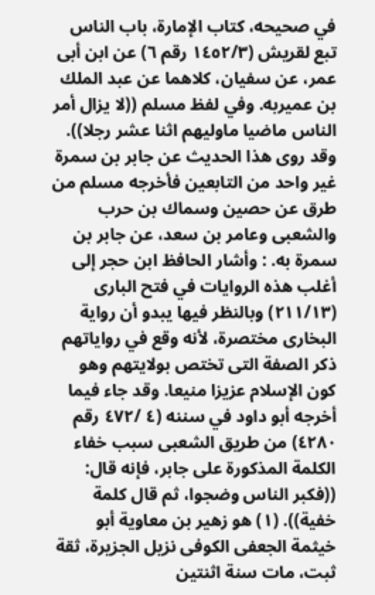في صحيحه، كتاب الإمارة، باب الناس تبع لقريش (١٤٥٢/٣ رقم ٦) عن ابن أبى عمر، عن سفيان، كلاهما عن عبد الملك بن عميربه. وفي لفظ مسلم ((لا يزال أمر الناس ماضيا ماوليهم اثنا عشر رجلا)). وقد روى هذا الحديث عن جابر بن سمرة غير واحد من التابعين فأخرجه مسلم من طرق عن حصين وسماك بن حرب والشعبى وعامر بن سعد، عن جابر بن سمرة به. : وأشار الحافظ ابن حجر إلى أغلب هذه الروايات في فتح البارى (٢١١/١٣) وبالنظر فيها يبدو أن رواية البخارى مختصرة، لأنه وقع في رواياتهم ذكر الصفة التى تختص بولايتهم وهو كون الإسلام عزيزا منيعا. وقد جاء فيما أخرجه أبو داود في سننه (٤ /٤٧٢ رقم ٤٢٨٠) من طريق الشعبى سبب خفاء الكلمة المذكورة على جابر، فإنه قال: ((فكبر الناس وضجوا، ثم قال كلمة خفية)). (١) هو زهير بن معاوية أبو خيثمة الجعفى الكوفى نزيل الجزيرة، ثقة ثبت، مات سنة اثنتين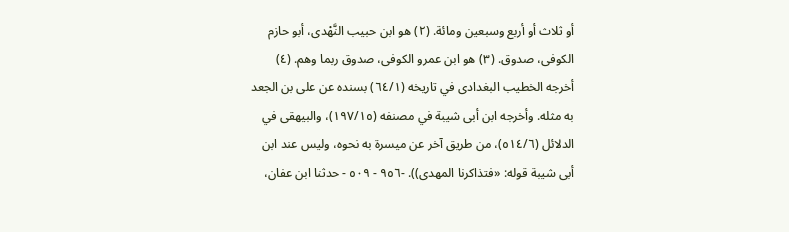أو ثلاث أو أربع وسبعين ومائة. (٢) هو ابن حبيب النَّهْدى، أبو حازم الكوفى، صدوق. (٣) هو ابن عمرو الكوفى، صدوق ربما وهم. (٤) أخرجه الخطيب البغدادى في تاريخه (٦٤/١) بسنده عن على بن الجعد به مثله. وأخرجه ابن أبى شيبة في مصنفه (١٩٧/١٥)، والبيهقى في الدلائل (٥١٤/٦)، من طريق آخر عن ميسرة به نحوه، وليس عند ابن أبى شيبة قوله: «فتذاكرنا المهدی)). -٩٥٦ - ٥٠٩ - حدثنا ابن عفان،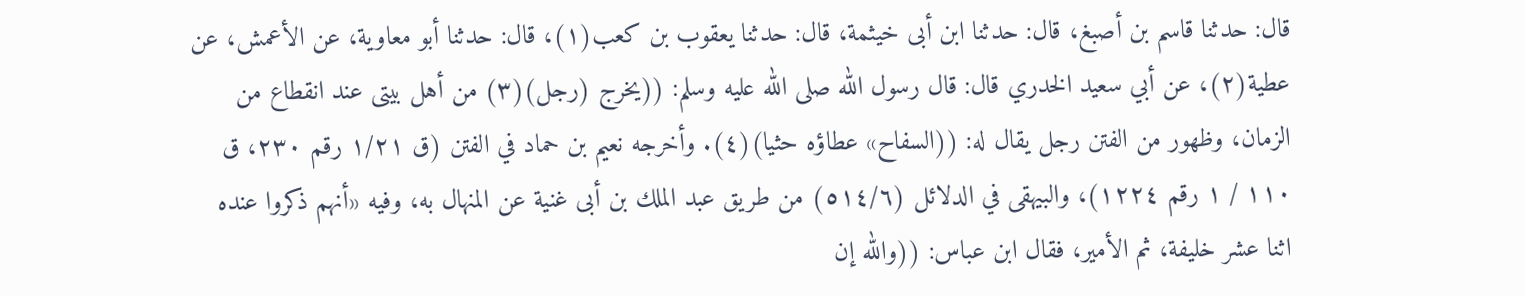قال: حدثنا قاسم بن أصبغ، قال: حدثنا ابن أبى خيثمة، قال: حدثنا يعقوب بن كعب(١)، قال: حدثنا أبو معاوية، عن الأعمش، عن عطية(٢)، عن أبي سعيد الخدري قال: قال رسول الله صلى الله عليه وسلم: ((يخرج (رجل)(٣) من أهل بيتى عند انقطاع من الزمان، وظهور من الفتن رجل يقال له: ((السفاح» عطاؤه حثيا)(٤). وأخرجه نعيم بن حماد في الفتن (ق ١/٢١ رقم ٢٣٠، ق ١١٠ / ١ رقم ١٢٢٤)، والبيهقى في الدلائل (٥١٤/٦) من طريق عبد الملك بن أبى غنية عن المنهال به، وفيه «أنهم ذكروا عنده اثنا عشر خليفة، ثم الأمير، فقال ابن عباس: ((والله إن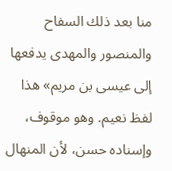منا بعد ذلك السفاح والمنصور والمهدى يدفعها إلى عيسى بن مريم» هذا لفظ نعيم. وهو موقوف، وإسناده حسن، لأن المنهال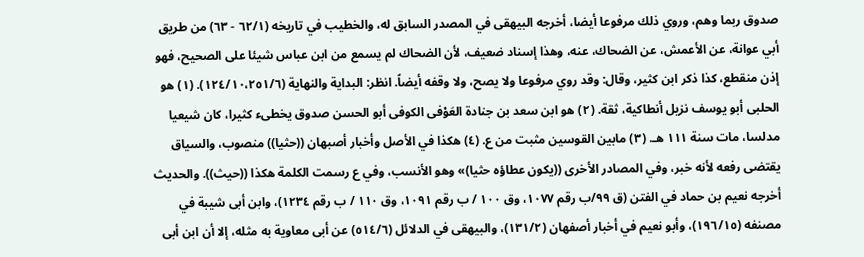صدوق ربما وهم، وروي ذلك مرفوعا أيضا، أخرجه البيهقى في المصدر السابق له، والخطيب في تاريخه (٦٢/١ - ٦٣) من طريق أبي عوانة، عن الأعمش، عن الضحاك، عنه، وهذا إسناد ضعيف، لأن الضحاك لم يسمع من ابن عباس شيئا على الصحيح، فهو إذن منقطع، كذا ذكر ابن كثير، وقال: وقد روي مرفوعا ولا يصح، ولا وقفه أيضاً. انظر: البداية والنهاية (١٢٤/١٠،٢٥١/٦). (١) هو الحلبى أبو يوسف نزيل أنطاكية، ثقة. (٢) هو ابن سعد بن جنادة العَوْفى الكوفى أبو الحسن صدوق يخطىء كثيرا، كان شيعيا مدلسا، مات سنة ١١١ هـ. (٣) مابين القوسين مثبت من ع. (٤) هكذا في الأصل وأخبار أصبهان ((حثيا)) منصوب، والسياق يقتضى رفعه لأنه خبر، وفي المصادر الأخرى ((يكون عطاؤه حثيا)» وهو الأنسب، وفي ع رسمت الكلمة هكذا ((حيث)). والحديث أخرجه نعيم بن حماد في الفتن (ق ٩٩/ب رقم ١٠٧٧، وق ١٠٠ / ب رقم ١٠٩١، وق ١١٠ / ب رقم ١٢٣٤)، وابن أبى شيبة في مصنفه (١٩٦/١٥)، وأبو نعيم في أخبار أصفهان (١٣١/٢)، والبيهقى في الدلائل (٥١٤/٦) عن أبى معاوية به مثله، إلا أن ابن أبى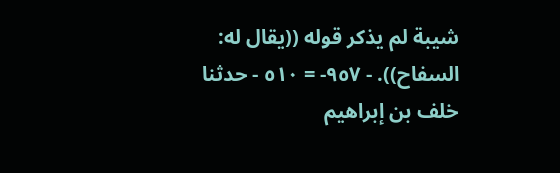شيبة لم يذكر قوله ((يقال له: السفاح)). - ٩٥٧- = ٥١٠ - حدثنا خلف بن إبراهيم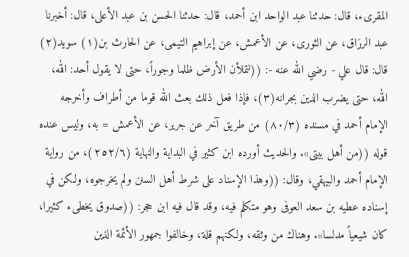المقرىء، قال: حدثنا عبد الواحد ابن أحمد، قال: حدثنا الحسن بن عبد الأعلى، قال: أخبرنا عبد الرزاق، عن الثورى، عن الأعمش، عن إبراهيم التيمى، عن الحارث بن(١) سويد(٢) قال: قال علي - رضي الله عنه -: ((لتملأن الأرض ظلما وجوراً، حتى لا يقول أحد: الله، الله، حتى يضرب الدين بجرانه(٣)، فإذا فعل ذلك بعث الله قوما من أطراف وأخرجه الإمام أحمد في مسنده (٨٠/٣) من طريق آخر عن جرير، عن الأعمش = به، وليس عنده قوله ((من أهل بيتى». والحديث أورده ابن كثير في البداية والنهاية (٢٥٢/٦)، من رواية الإمام أحمد والبيهقي، وقال: ((وهذا الإسناد على شرط أهل السنن ولم يخرجوه، ولكن في إسناده عطيه بن سعد العوفى وهو متكلم فيه، وقد قال فيه ابن حجر: ((صدوق يخطىء كثيرا، كان شيعياً مدلسا». وهناك من وثقه، ولكنهم قلة، وخالفوا جمهور الأئمة الذين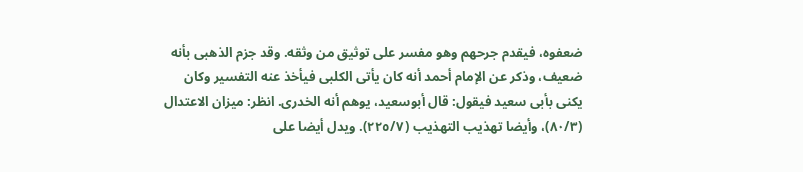ضعفوه، فيقدم جرحهم وهو مفسر علی توثيق من وثقه. وقد جزم الذهبى بأنه ضعيف، وذكر عن الإمام أحمد أنه كان يأتى الكلبى فيأخذ عنه التفسير وكان يكنى بأبى سعيد فيقول: قال أبوسعيد، يوهم أنه الخدرى. انظر: ميزان الاعتدال (٨٠/٣)، وأيضا تهذيب التهذيب (٢٢٥/٧). ويدل أيضا على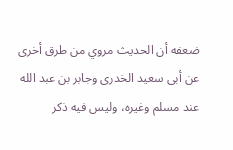ضعفه أن الحديث مروي من طرق أخرى عن أبى سعيد الخدرى وجابر بن عبد الله عند مسلم وغيره، وليس فيه ذكر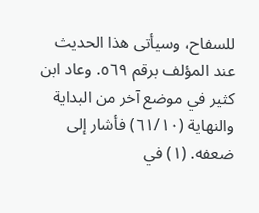للسفاح، وسيأتى هذا الحديث عند المؤلف برقم ٥٦٩. وعاد ابن كثير في موضع آخر من البداية والنهاية (٦١/١٠) فأشار إلى ضعفه. (١) في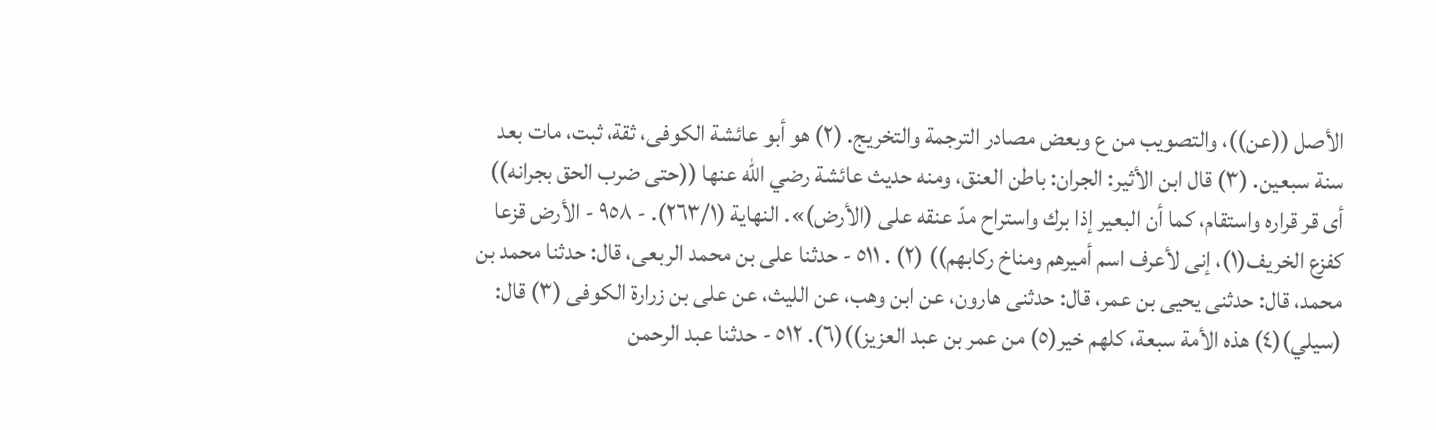الأصل ((عن))، والتصويب من ع وبعض مصادر الترجمة والتخريج. (٢) هو أبو عائشة الكوفى، ثقة، ثبت، مات بعد سنة سبعين. (٣) قال ابن الأثير: الجران: باطن العنق، ومنه حديث عائشة رضي الله عنها ((حتى ضرب الحق بجرانه)) أى قر قراره واستقام، كما أن البعير إذا برك واستراح مدّ عنقه على (الأرض)». النهاية (٢٦٣/١). - ٩٥٨ - الأرض قزعا كفزع الخريف(١)، إنى لأعرف اسم أميرهم ومناخ ركابهم)) (٢) . ٥١١ - حدثنا على بن محمد الربعى، قال: حدثنا محمد بن محمد، قال: حدثنى يحيى بن عمر، قال: حدثنى هارون، عن ابن وهب، عن الليث، عن على بن زرارة الكوفى (٣) قال: (سيلي)(٤) هذه الأمة سبعة، كلهم خير(٥) من عمر بن عبد العزيز))(٦). ٥١٢ - حدثنا عبد الرحمن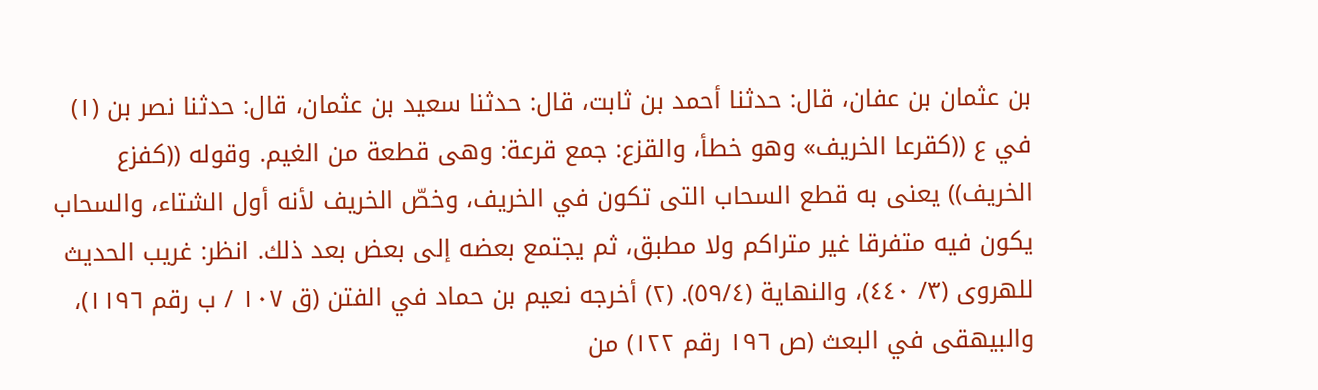بن عثمان بن عفان، قال: حدثنا أحمد بن ثابت، قال: حدثنا سعيد بن عثمان، قال: حدثنا نصر بن (١) في ع ((كقرعا الخريف» وهو خطأ، والقزع: جمع قرعة: وهى قطعة من الغيم. وقوله ((كفزع الخريف)) يعنى به قطع السحاب التى تكون في الخريف، وخصّ الخريف لأنه أول الشتاء، والسحاب يكون فيه متفرقا غير متراكم ولا مطبق، ثم يجتمع بعضه إلى بعض بعد ذلك. انظر: غريب الحديث للهروى (٣/ ٤٤٠)، والنهاية (٥٩/٤). (٢) أخرجه نعيم بن حماد في الفتن (ق ١٠٧ / ب رقم ١١٩٦)، والبيهقى في البعث (ص ١٩٦ رقم ١٢٢) من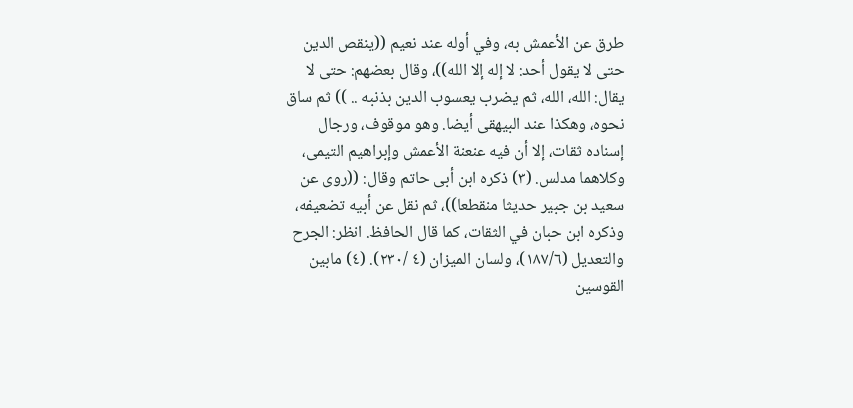طرق عن الأعمش به، وفي أوله عند نعيم ((ينقص الدين حتى لا يقول أحد: لا إله إلا الله))، وقال بعضهم: حتى لا يقال: الله، الله، ثم يضرب يعسوب الدين بذنبه .. )) ثم ساق نحوه، وهكذا عند البيهقى أيضا. وهو موقوف، ورجال إسناده ثقات، إلا أن فيه عنعنة الأعمش وإبراهيم التيمى، وكلاهما مدلس. (٣) ذكره ابن أبى حاتم وقال: ((روى عن سعيد بن جبير حديثا منقطعا))، ثم نقل عن أبيه تضعيفه، وذكره ابن حبان في الثقات، كما قال الحافظ. انظر: الجرح والتعديل (١٨٧/٦)، ولسان الميزان (٤ /٢٣٠). (٤) مابين القوسين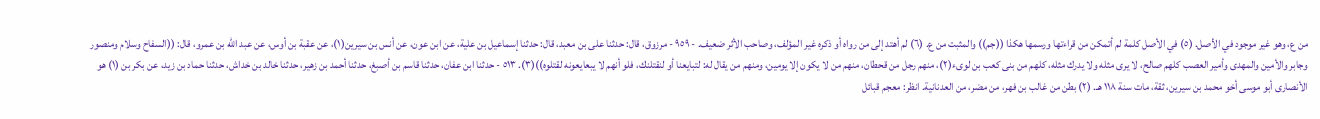من ع، وهو غير موجود في الأصل. (٥) في الأصل كلمة لم أتمكن من قراءتها ورسمها هكذا ((جم)) والمثبت من ع. (٦) لم أهتد إلى من رواه أو ذكره غير المؤلف، وصاحب الأثر ضعيف. - ٩٥٩ - مرزوق، قال: حدثنا على بن معبد، قال: حدثنا إسماعيل بن علية، عن ابن عون، عن أنس بن سيرين(١)، عن عقبة بن أوس، عن عبد الله بن عمرو، قال: ((السفاح وسلام ومنصور وجابر والأمين والمهدى وأمير العصب كلهم صالح، لا يرى مثله ولا يدرك مثله، كلهم من بنى كعب بن لوىء(٢)، منهم رجل من قحطان، منهم من لا يكون إلا يومين، ومنهم من يقال له: لتبايعنا أو لنقتلنك، فلو أنهم لا يبعايعونه لقتلوه))(٣). ٥١٣ - حدثنا ابن عفان، حدثنا قاسم بن أصبغ، حدثنا أحمد بن زهير، حدثنا خالد بن خداش، حدثنا حماد بن زيد، عن بكر بن (١) هو الأنصارى أبو موسى أخو محمد بن سيرين، ثقة، مات سنة ١١٨ هـ. (٢) بطن من غالب بن فهر، من مضر، من العدنانية. انظر: معجم قبائل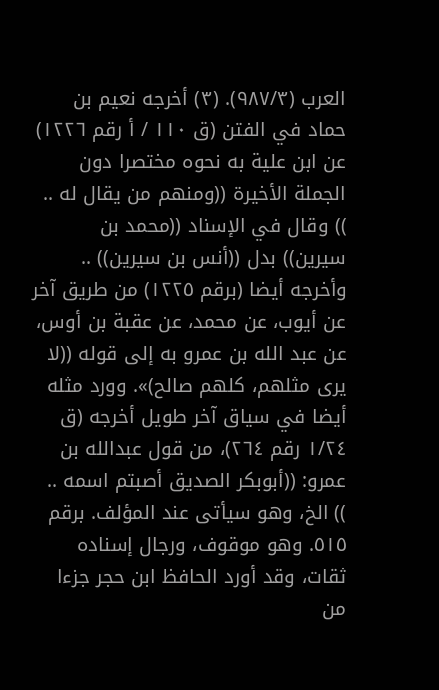العرب (٩٨٧/٣). (٣) أخرجه نعيم بن حماد في الفتن (ق ١١٠ / أ رقم ١٢٢٦) عن ابن علية به نحوه مختصرا دون الجملة الأخيرة ((ومنهم من يقال له .. )) وقال في الإسناد ((محمد بن سيرين)) بدل ((أنس بن سيرين)) .. وأخرجه أيضا (برقم ١٢٢٥) من طريق آخر عن أيوب، عن محمد، عن عقبة بن أوس، عن عبد الله بن عمرو به إلى قوله ((لا يرى مثلهم، كلهم صالح)». وورد مثله أيضا في سياق آخر طويل أخرجه (ق ١/٢٤ رقم ٢٦٤)، من قول عبدالله بن عمرو: ((أبوبكر الصديق أصبتم اسمه .. )) الخ، وهو سيأتى عند المؤلف. برقم ٥١٥. وهو موقوف، ورجال إسناده ثقات، وقد أورد الحافظ ابن حجر جزءا من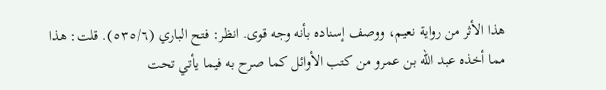هذا الأثر من رواية نعيم، ووصف إسناده بأنه وجه قوى. انظر: فتح الباري (٥٣٥/٦). قلت: هذا مما أخذه عبد الله بن عمرو من كتب الأوائل كما صرح به فيما يأتي تحت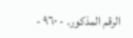الرقم المذكور. - ٩٦٠ -